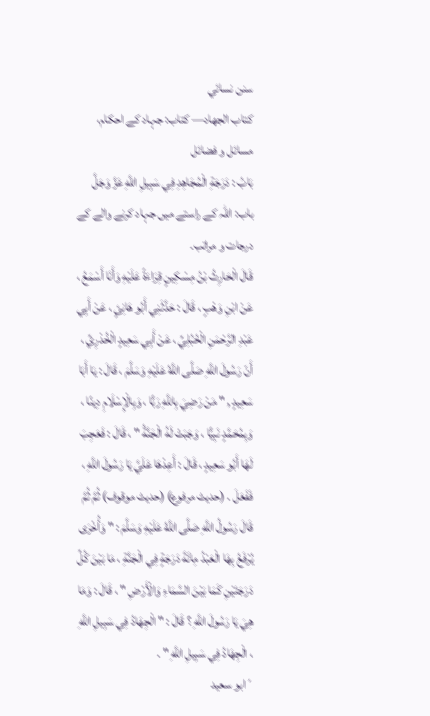سنن نسائي
كتاب الجهاد— کتاب: جہاد کے احکام، مسائل و فضائل
بَابُ : دَرَجَةِ الْمُجَاهِدِ فِي سَبِيلِ اللَّهِ عَزَّ وَجَلَّ باب: اللہ کے راستے میں جہاد کرنے والے کے درجات و مراتب۔
قَالَ الْحَارِثُ بْنُ مِسْكِينٍ قِرَاءَةً عَلَيْهِ وَأَنَا أَسْمَعُ ، عَنْ ابْنِ وَهْبٍ ، قَالَ : حَدَّثَنِي أَبُو هَانِئٍ ، عَنْ أَبِي عَبْدِ الرَّحْمَنِ الْحُبُلِيِّ ، عَنْ أَبِي سَعِيدٍ الْخُدْرِيِّ ، أَنّ رَسُولَ اللَّهِ صَلَّى اللَّهُ عَلَيْهِ وَسَلَّمَ ، قَالَ : يَا أَبَا سَعِيدٍ , " مَنْ رَضِيَ بِاللَّهِ رَبًّا ، وَبِالْإِسْلَامِ دِينًا ، وَبِمُحَمَّدٍ نَبِيًّا ، وَجَبَتْ لَهُ الْجَنَّةُ " ، قَالَ : فَعَجِبَ لَهَا أَبُو سَعِيدٍ ، قَالَ : أَعِدْهَا عَلَيَّ يَا رَسُولَ اللَّهِ ، فَفَعَلَ . (حديث مرفوع) (حديث موقوف) ثُمَّ ثُمَّ قَالَ رَسُولُ اللَّهِ صَلَّى اللَّهُ عَلَيْهِ وَسَلَّمَ : " وَأُخْرَى يُرْفَعُ بِهَا الْعَبْدُ مِائَةَ دَرَجَةٍ فِي الْجَنَّةِ ، مَا بَيْنَ كُلِّ دَرَجَتَيْنِ كَمَا بَيْنَ السَّمَاءِ وَالْأَرْضِ " ، قَالَ : وَمَا هِيَ يَا رَسُولَ اللَّهِ ؟ قَالَ : " الْجِهَادُ فِي سَبِيلِ اللَّهِ ، الْجِهَادُ فِي سَبِيلِ اللَّهِ " .
´ابو سعید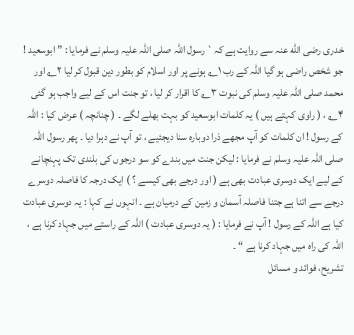خدری رضی الله عنہ سے روایت ہے کہ` رسول اللہ صلی اللہ علیہ وسلم نے فرمایا : ” ابوسعید ! جو شخص راضی ہو گیا اللہ کے رب ۱؎ ہونے پر اور اسلام کو بطور دین قبول کر لیا ۲؎ اور محمد صلی اللہ علیہ وسلم کی نبوت ۳؎ کا اقرار کر لیا ، تو جنت اس کے لیے واجب ہو گئی ۴؎ ، ( راوی کہتے ہیں ) یہ کلمات ابوسعید کو بہت بھلے لگے ۔ ( چنانچہ ) عرض کیا : اللہ کے رسول ! ان کلمات کو آپ مجھے ذرا دوبارہ سنا دیجئیے ، تو آپ نے دہرا دیا ۔ پھر رسول اللہ صلی اللہ علیہ وسلم نے فرمایا : لیکن جنت میں بندے کو سو درجوں کی بلندی تک پہنچانے کے لیے ایک دوسری عبادت بھی ہے ( اور درجے بھی کیسے ؟ ) ایک درجہ کا فاصلہ دوسرے درجے سے اتنا ہے جتنا فاصلہ آسمان و زمین کے درمیان ہے ۔ انہوں نے کہا : یہ دوسری عبادت کیا ہے اللہ کے رسول ! آپ نے فرمایا : ( یہ دوسری عبادت ) اللہ کے راستے میں جہاد کرنا ہے ، اللہ کی راہ میں جہاد کرنا ہے “ ۔
تشریح، فوائد و مسائل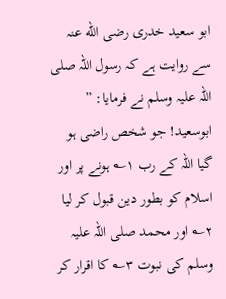ابو سعید خدری رضی الله عنہ سے روایت ہے کہ رسول اللہ صلی اللہ علیہ وسلم نے فرمایا: ” ابوسعید! جو شخص راضی ہو گیا اللہ کے رب ۱؎ ہونے پر اور اسلام کو بطور دین قبول کر لیا ۲؎ اور محمد صلی اللہ علیہ وسلم کی نبوت ۳؎ کا اقرار کر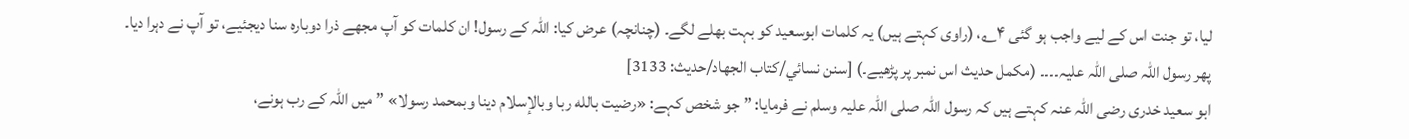لیا، تو جنت اس کے لیے واجب ہو گئی ۴؎، (راوی کہتے ہیں) یہ کلمات ابوسعید کو بہت بھلے لگے۔ (چنانچہ) عرض کیا: اللہ کے رسول! ان کلمات کو آپ مجھے ذرا دوبارہ سنا دیجئیے، تو آپ نے دہرا دیا۔ پھر رسول اللہ صلی اللہ علیہ۔۔۔۔ (مکمل حدیث اس نمبر پر پڑھیے۔) [سنن نسائي/كتاب الجهاد/حدیث: 3133]
ابو سعید خدری رضی اللہ عنہ کہتے ہیں کہ رسول اللہ صلی اللہ علیہ وسلم نے فرمایا: ” جو شخص کہے: «رضيت بالله ربا وبالإسلام دينا وبمحمد رسولا» ” میں اللہ کے رب ہونے،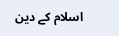اسلام کے دین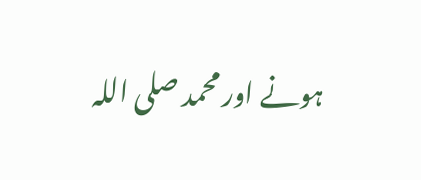ہونے اور محمد صلی اللہ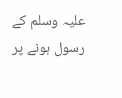علیہ وسلم کے رسول ہونے پر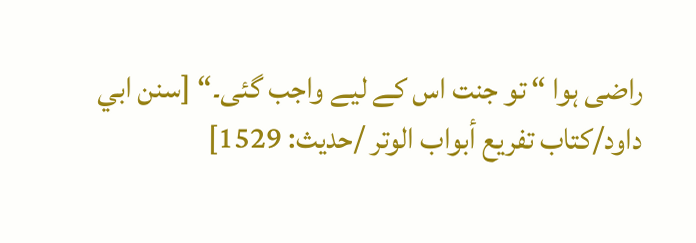راضی ہوا “ تو جنت اس کے لیے واجب گئی۔“ [سنن ابي داود/كتاب تفريع أبواب الوتر /حدیث: 1529]